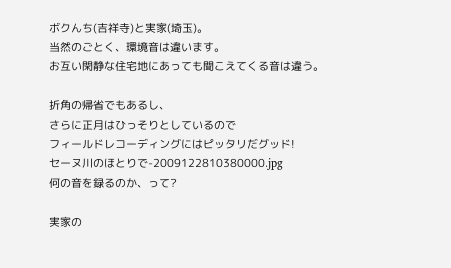ボクんち(吉祥寺)と実家(埼玉)。
当然のごとく、環境音は違います。
お互い閑静な住宅地にあっても聞こえてくる音は違う。

折角の帰省でもあるし、
さらに正月はひっそりとしているので
フィールドレコーディングにはピッタリだグッド!
セーヌ川のほとりで-2009122810380000.jpg
何の音を録るのか、って?

実家の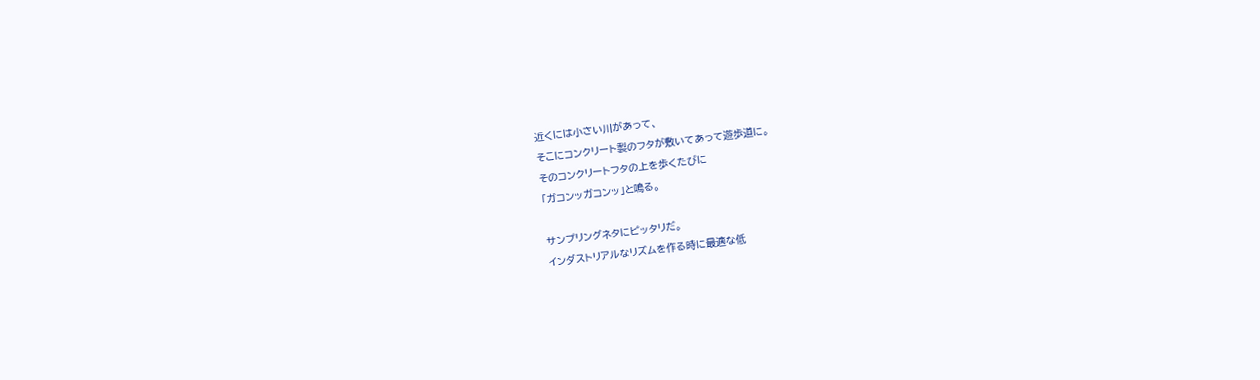近くには小さい川があって、
そこにコンクリート製のフタが敷いてあって遊歩道に。
そのコンクリートフタの上を歩くたびに
「ガコンッガコンッ」と鳴る。

サンプリングネタにピッタリだ。
インダストリアルなリズムを作る時に最適な低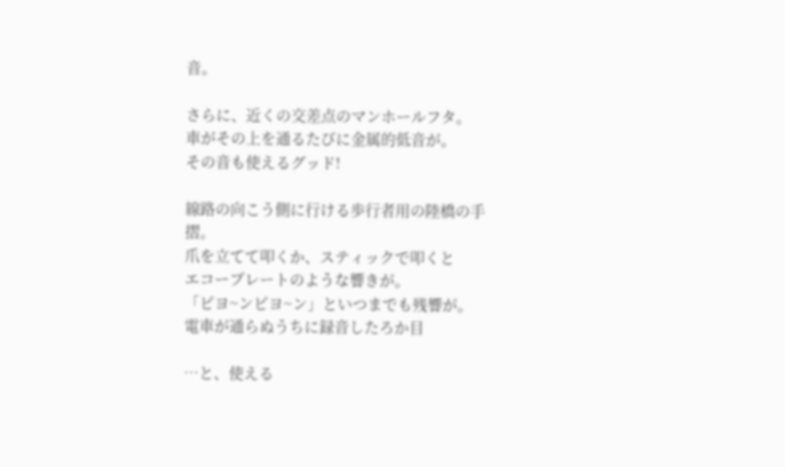音。

さらに、近くの交差点のマンホールフタ。
車がその上を通るたびに金属的低音が。
その音も使えるグッド!

線路の向こう側に行ける歩行者用の陸橋の手摺。
爪を立てて叩くか、スティックで叩くと
エコープレートのような響きが。
「ピヨ~ンピヨ~ン」といつまでも残響が。
電車が通らぬうちに録音したろか目

…と、使える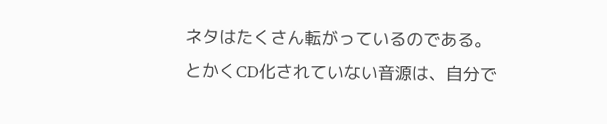ネタはたくさん転がっているのである。
とかくCD化されていない音源は、自分で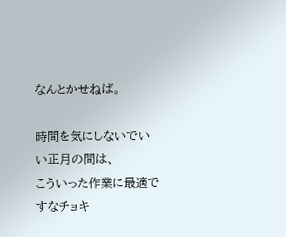なんとかせねば。

時間を気にしないでいい正月の間は、
こういった作業に最適ですなチョキ